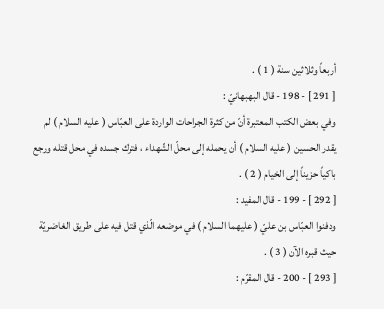أربعاً وثلاثين سنة ( 1 ) .
[ 291 ] - 198 - قال البهبهانيّ :
وفي بعض الكتب المعتبرة أنّ من كثرة الجراحات الواردة على العبّاس ( عليه السلام ) لم
يقدر الحسين ( عليه السلام ) أن يحمله إلى محلّ الشّهداء ، فترك جسده في محل قتله ورجع
باكياً حزيناً إلى الخيام ( 2 ) .
[ 292 ] - 199 - قال المفيد :
ودفنوا العبّاس بن عليّ ( عليهما السلام ) في موضعه الّذي قتل فيه على طريق الغاضريّة
حيث قبره الآن ( 3 ) .
[ 293 ] - 200 - قال المقرّم :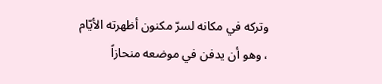وتركه في مكانه لسرّ مكنون أظهرته الأيّام ، وهو أن يدفن في موضعه منحازاً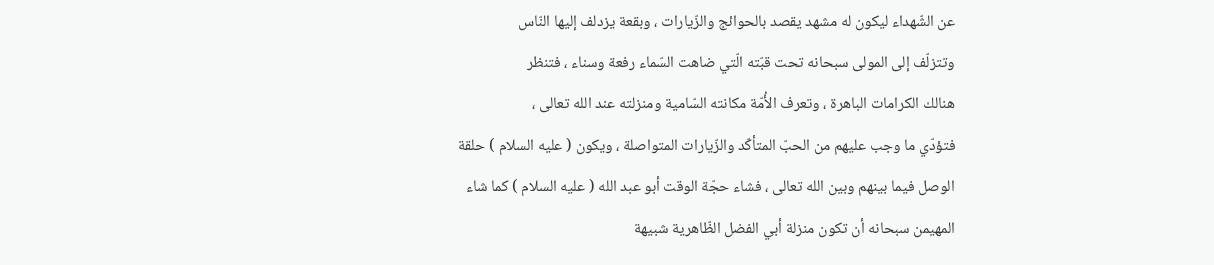عن الشّهداء ليكون له مشهد يقصد بالحوائج والزّيارات ، وبقعة يزدلف إليها النّاس
وتتزلّف إلى المولى سبحانه تحت قبّته الّتي ضاهت السّماء رفعة وسناء ، فتنظر
هنالك الكرامات الباهرة ، وتعرف الأُمّة مكانته السّامية ومنزلته عند الله تعالى ،
فتؤدّي ما وجب عليهم من الحبّ المتأكّد والزّيارات المتواصلة ، ويكون ( عليه السلام ) حلقة
الوصل فيما بينهم وبين الله تعالى ، فشاء حجّة الوقت أبو عبد الله ( عليه السلام ) كما شاء
المهيمن سبحانه أن تكون منزلة أبي الفضل الظّاهرية شبيهة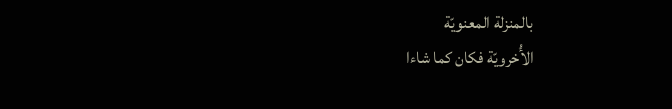بالمنزلة المعنويّة
الأُخرويّة فكان كما شاءا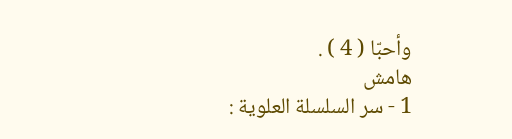وأحبّا ( 4 ) .
هامش
1 - سر السلسلة العلوية :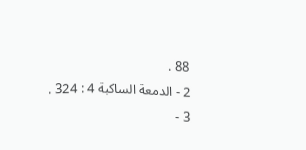88 .
2 - الدمعة الساكبة 4 : 324 .
3 -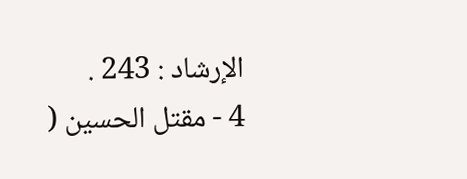الإرشاد : 243 .
4 - مقتل الحسين (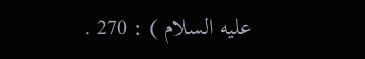عليه السلام ) : 270 .